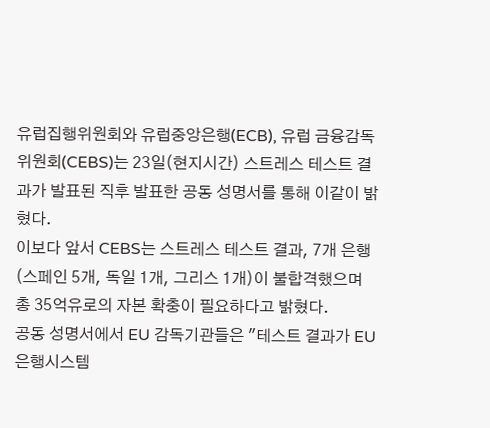유럽집행위원회와 유럽중앙은행(ECB), 유럽 금융감독위원회(CEBS)는 23일(현지시간) 스트레스 테스트 결과가 발표된 직후 발표한 공동 성명서를 통해 이같이 밝혔다.
이보다 앞서 CEBS는 스트레스 테스트 결과, 7개 은행(스페인 5개, 독일 1개, 그리스 1개)이 불합격했으며 총 35억유로의 자본 확충이 필요하다고 밝혔다.
공동 성명서에서 EU 감독기관들은 "테스트 결과가 EU 은행시스템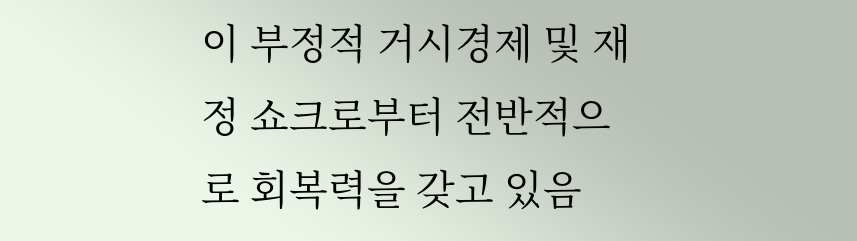이 부정적 거시경제 및 재정 쇼크로부터 전반적으로 회복력을 갖고 있음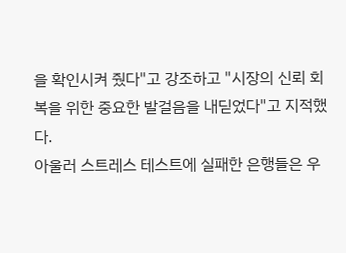을 확인시켜 줬다"고 강조하고 "시장의 신뢰 회복을 위한 중요한 발걸음을 내딛었다"고 지적했다.
아울러 스트레스 테스트에 실패한 은행들은 우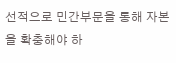선적으로 민간부문을 통해 자본을 확충해야 하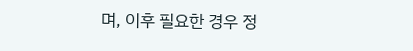며, 이후 필요한 경우 정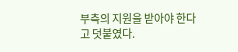부측의 지원을 받아야 한다고 덧붙였다.